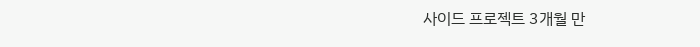사이드 프로젝트 3개월 만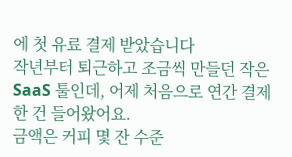에 첫 유료 결제 받았습니다
작년부터 퇴근하고 조금씩 만들던 작은 SaaS 툴인데, 어제 처음으로 연간 결제 한 건 들어왔어요.
금액은 커피 몇 잔 수준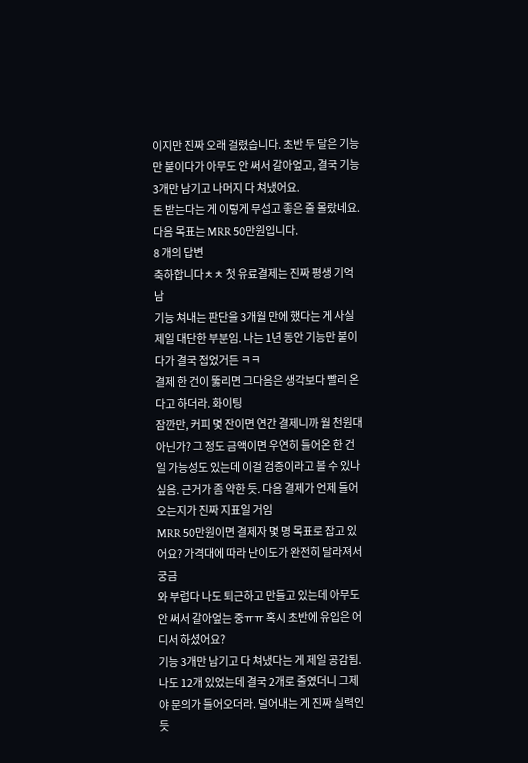이지만 진짜 오래 걸렸습니다. 초반 두 달은 기능만 붙이다가 아무도 안 써서 갈아엎고, 결국 기능 3개만 남기고 나머지 다 쳐냈어요.
돈 받는다는 게 이렇게 무섭고 좋은 줄 몰랐네요. 다음 목표는 MRR 50만원입니다.
8 개의 답변
축하합니다ㅊㅊ 첫 유료결제는 진짜 평생 기억남
기능 쳐내는 판단을 3개월 만에 했다는 게 사실 제일 대단한 부분임. 나는 1년 동안 기능만 붙이다가 결국 접었거든 ㅋㅋ
결제 한 건이 뚫리면 그다음은 생각보다 빨리 온다고 하더라. 화이팅
잠깐만, 커피 몇 잔이면 연간 결제니까 월 천원대 아닌가? 그 정도 금액이면 우연히 들어온 한 건일 가능성도 있는데 이걸 검증이라고 볼 수 있나 싶음. 근거가 좀 약한 듯. 다음 결제가 언제 들어오는지가 진짜 지표일 거임
MRR 50만원이면 결제자 몇 명 목표로 잡고 있어요? 가격대에 따라 난이도가 완전히 달라져서 궁금
와 부럽다 나도 퇴근하고 만들고 있는데 아무도 안 써서 갈아엎는 중ㅠㅠ 혹시 초반에 유입은 어디서 하셨어요?
기능 3개만 남기고 다 쳐냈다는 게 제일 공감됨. 나도 12개 있었는데 결국 2개로 줄였더니 그제야 문의가 들어오더라. 덜어내는 게 진짜 실력인 듯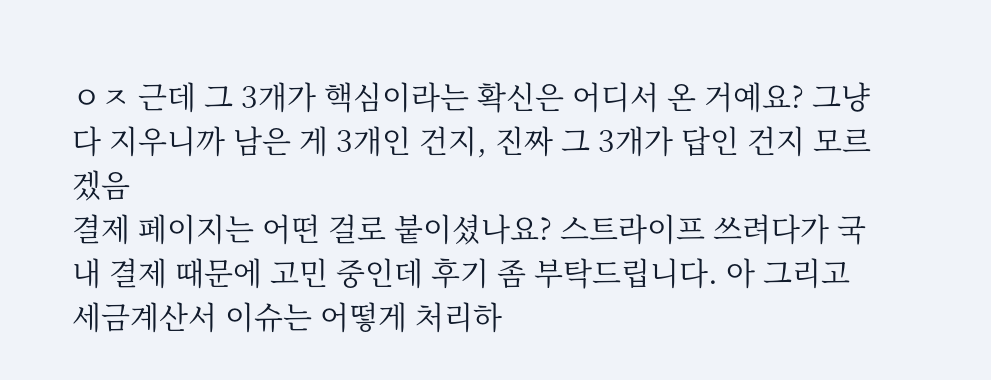ㅇㅈ 근데 그 3개가 핵심이라는 확신은 어디서 온 거예요? 그냥 다 지우니까 남은 게 3개인 건지, 진짜 그 3개가 답인 건지 모르겠음
결제 페이지는 어떤 걸로 붙이셨나요? 스트라이프 쓰려다가 국내 결제 때문에 고민 중인데 후기 좀 부탁드립니다. 아 그리고 세금계산서 이슈는 어떻게 처리하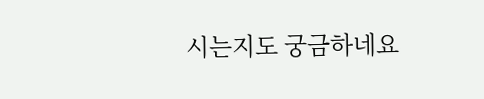시는지도 궁금하네요